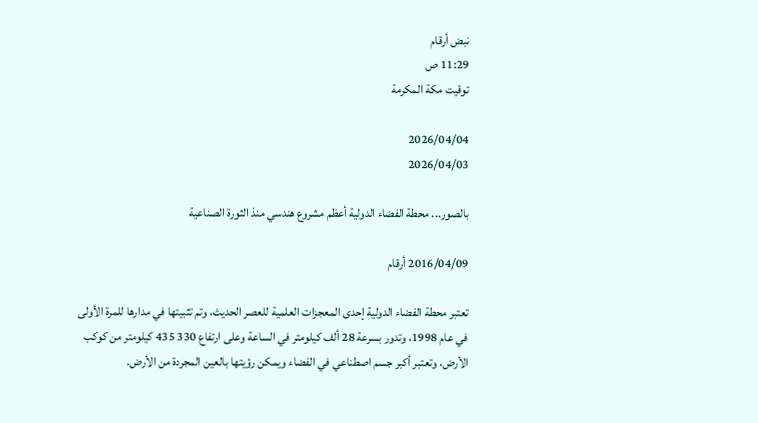نبض أرقام
11:29 ص
توقيت مكة المكرمة

2026/04/04
2026/04/03

بالصور... محطة الفضاء الدولية أعظم مشروع هندسي منذ الثورة الصناعية

2016/04/09 أرقام

تعتبر محطة الفضاء الدولية إحدى المعجزات العلمية للعصر الحديث، وتم تثبيتها في مدارها للمرة الأولى في عام 1998، وتدور بسرعة 28 ألف كيلومتر في الساعة وعلى ارتفاع 330 435 كيلومتر من كوكب الأرض، وتعتبر أكبر جسم اصطناعي في الفضاء ويمكن رؤيتها بالعين المجردة من الأرض.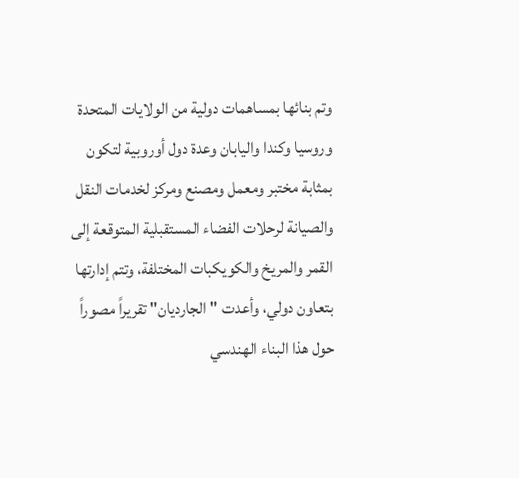وتم بنائها بمساهمات دولية من الولايات المتحدة وروسيا وكندا واليابان وعدة دول أوروبية لتكون بمثابة مختبر ومعمل ومصنع ومركز لخدمات النقل والصيانة لرحلات الفضاء المستقبلية المتوقعة إلى القمر والمريخ والكويكبات المختلفة، وتتم إدارتها بتعاون دولي، وأعدت "الجارديان" تقريراً مصوراً حول هذا البناء الهندسي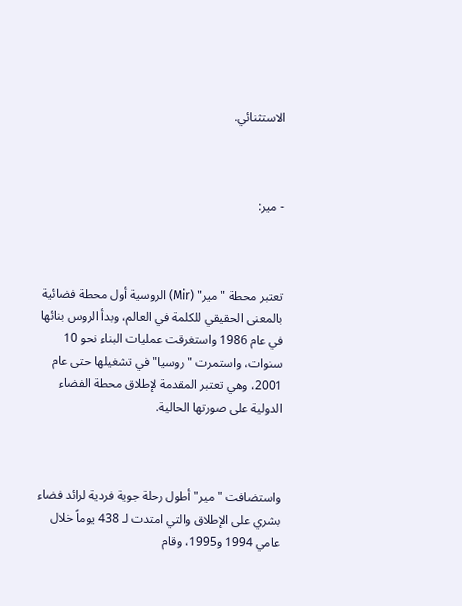الاستثنائي.



- مير:



تعتبر محطة "مير" (Mir) الروسية أول محطة فضائية بالمعنى الحقيقي للكلمة في العالم، وبدأ الروس بنائها في عام 1986 واستغرقت عمليات البناء نحو 10 سنوات، واستمرت "روسيا" في تشغيلها حتى عام 2001، وهي تعتبر المقدمة لإطلاق محطة الفضاء الدولية على صورتها الحالية.



واستضافت "مير" أطول رحلة جوية فردية لرائد فضاء بشري على الإطلاق والتي امتدت لـ 438 يوماً خلال عامي 1994 و1995، وقام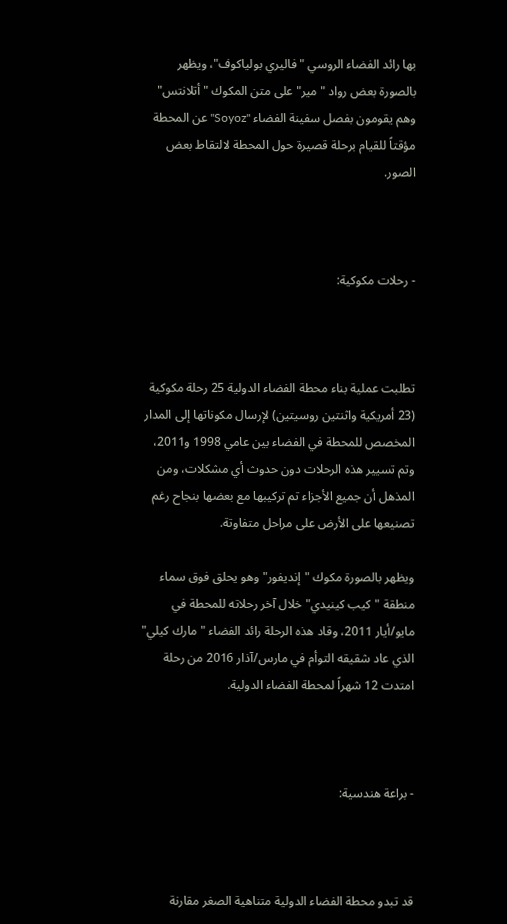بها رائد الفضاء الروسي "فاليري بولياكوف"، ويظهر بالصورة بعض رواد "مير" على متن المكوك "أتلانتس" وهم يقومون بفصل سفينة الفضاء "Soyoz" عن المحطة مؤقتاً للقيام برحلة قصيرة حول المحطة لالتقاط بعض الصور.



- رحلات مكوكية:



تطلبت عملية بناء محطة الفضاء الدولية 25 رحلة مكوكية (23 أمريكية واثنتين روسيتين) لإرسال مكوناتها إلى المدار المخصص للمحطة في الفضاء بين عامي 1998 و2011، وتم تسيير هذه الرحلات دون حدوث أي مشكلات، ومن المذهل أن جميع الأجزاء تم تركيبها مع بعضها بنجاح رغم تصنيعها على الأرض على مراحل متفاوتة.

ويظهر بالصورة مكوك "إنديفور" وهو يحلق فوق سماء منطقة "كيب كينيدي" خلال آخر رحلاته للمحطة في مايو/أيار 2011، وقاد هذه الرحلة رائد الفضاء "مارك كيلي" الذي عاد شقيقه التوأم في مارس/آذار 2016 من رحلة امتدت 12 شهراً لمحطة الفضاء الدولية.



- براعة هندسية:



قد تبدو محطة الفضاء الدولية متناهية الصغر مقارنة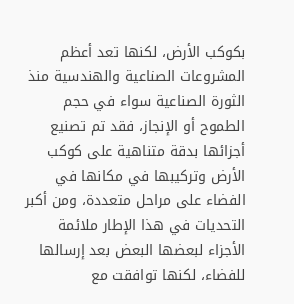بكوكب الأرض، لكنها تعد أعظم المشروعات الصناعية والهندسية منذ الثورة الصناعية سواء في حجم الطموح أو الإنجاز، فقد تم تصنيع أجزائها بدقة متناهية على كوكب الأرض وتركيبها في مكانها في الفضاء على مراحل متعددة، ومن أكبر التحديات في هذا الإطار ملائمة الأجزاء لبعضها البعض بعد إرسالها للفضاء، لكنها توافقت مع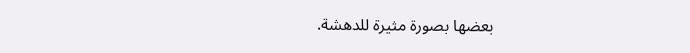بعضها بصورة مثيرة للدهشة.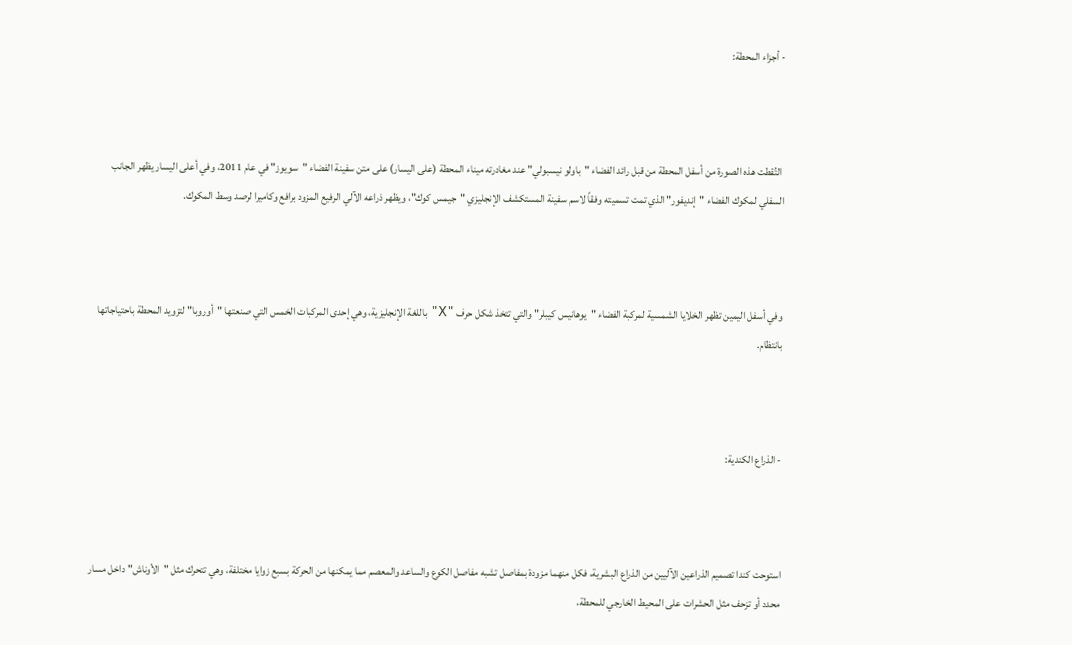- أجزاء المحطة:



 التُقطت هذه الصورة من أسفل المحطة من قبل رائد الفضاء "باولو نيسبولي" عند مغادرته ميناء المحطة (على اليسار) على متن سفينة الفضاء "سويوز" في عام 2011، وفي أعلى اليسار يظهر الجانب السفلي لمكوك الفضاء "إنديفور" الذي تمت تسميته وفقاً لاسم سفينة المستكشف الإنجليزي "جيمس كوك"، ويظهر ذراعه الآلي الرفيع المزود برافع وكاميرا لرصد وسط المكوك.



وفي أسفل اليمين تظهر الخلايا الشمسية لمركبة الفضاء "يوهانيس كيبلر" والتي تتخذ شكل حرف "X" باللغة الإنجليزية، وهي إحدى المركبات الخمس التي صنعتها "أوروبا" لتزويد المحطة باحتياجاتها بانتظام.



- الذراع الكندية:



استوحت كندا تصميم الذراعين الآليين من الذراع البشرية، فكل منهما مزودة بمفاصل تشبه مفاصل الكوع والساعد والمعصم مما يمكنها من الحركة بسبع زوايا مختلفة، وهي تتحرك مثل "الأوناش" داخل مسار محدد أو تزحف مثل الحشرات على المحيط الخارجي للمحطة،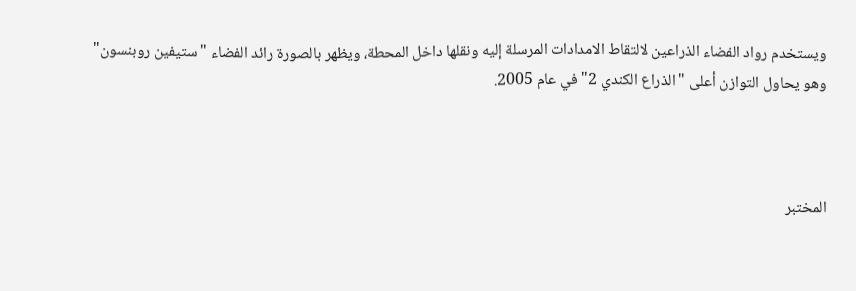ويستخدم رواد الفضاء الذراعين لالتقاط الامدادات المرسلة إليه ونقلها داخل المحطة، ويظهر بالصورة رائد الفضاء "ستيفين روبنسون" وهو يحاول التوازن أعلى "الذراع الكندي 2" في عام 2005.



المختبر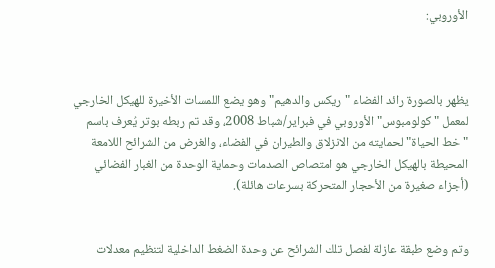الأوروبي:



يظهر بالصورة رائد الفضاء "ريكس والدهيم" وهو يضع اللمسات الأخيرة للهيكل الخارجي لمعمل "كولومبوس" الأوروبي في فبراير/شباط 2008، وقد تم ربطه بوتر يُعرف باسم "خط الحياة" لحمايته من الانزلاق والطيران في الفضاء، والغرض من الشرائح اللامعة المحيطة بالهيكل الخارجي هو امتصاص الصدمات وحماية الوحدة من الغبار الفضائي (أجزاء صغيرة من الأحجار المتحركة بسرعات هائلة).


وتم وضع طبقة عازلة لفصل تلك الشرائح عن وحدة الضغط الداخلية لتنظيم معدلات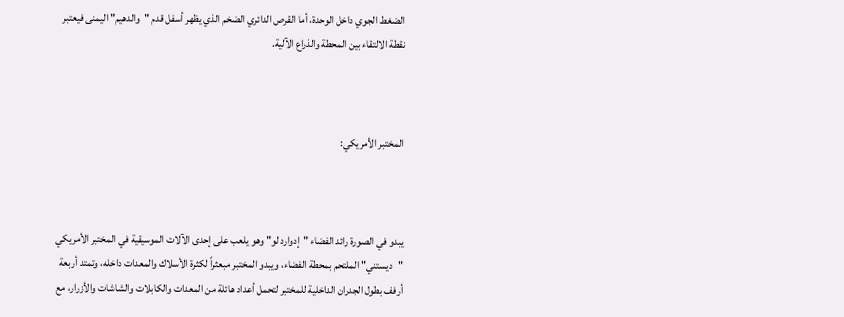الضغط الجوي داخل الوحدة، أما القرص الدائري الضخم الذي يظهر أسفل قدم "والدهيم" اليمنى فيعتبر نقطة الالتقاء بين المحطة والذراع الآلية.



المختبر الأمريكي:



يبدو في الصورة رائد الفضاء "إدوارد لو" وهو يلعب على إحدى الآلات الموسيقية في المختبر الأمريكي "ديستني" الملتحم بمحطة الفضاء، ويبدو المختبر مبعثراً لكثرة الأسلاك والمعدات داخله، وتمتد أربعة أرفف بطول الجدران الداخلية للمختبر لتحمل أعداد هائلة من المعدات والكابلات والشاشات والأزرار، مع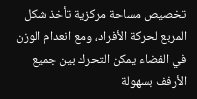تخصيص مساحة مركزية تأخذ شكل المربع لحركة الأفراد، ومع انعدام الوزن في الفضاء يمكن التحرك بين جميع الأرفف بسهولة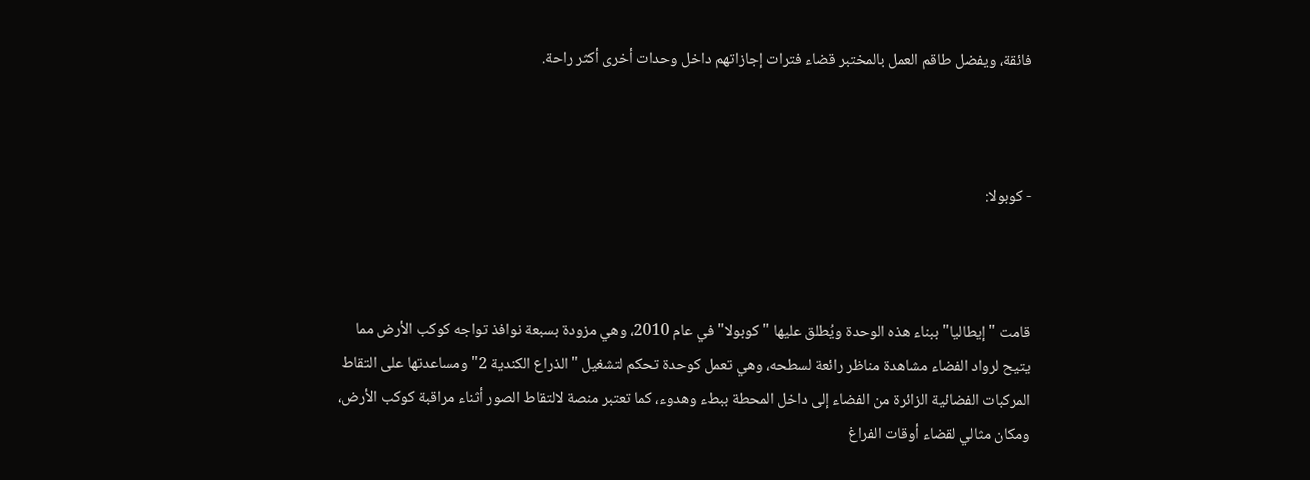فائقة، ويفضل طاقم العمل بالمختبر قضاء فترات إجازاتهم داخل وحدات أخرى أكثر راحة.



- كوبولا:



قامت "إيطاليا" ببناء هذه الوحدة ويُطلق عليها "كوبولا" في عام 2010، وهي مزودة بسبعة نوافذ تواجه كوكب الأرض مما يتيح لرواد الفضاء مشاهدة مناظر رائعة لسطحه، وهي تعمل كوحدة تحكم لتشغيل "الذراع الكندية 2" ومساعدتها على التقاط المركبات الفضائية الزائرة من الفضاء إلى داخل المحطة ببطء وهدوء، كما تعتبر منصة لالتقاط الصور أثناء مراقبة كوكب الأرض، ومكان مثالي لقضاء أوقات الفراغ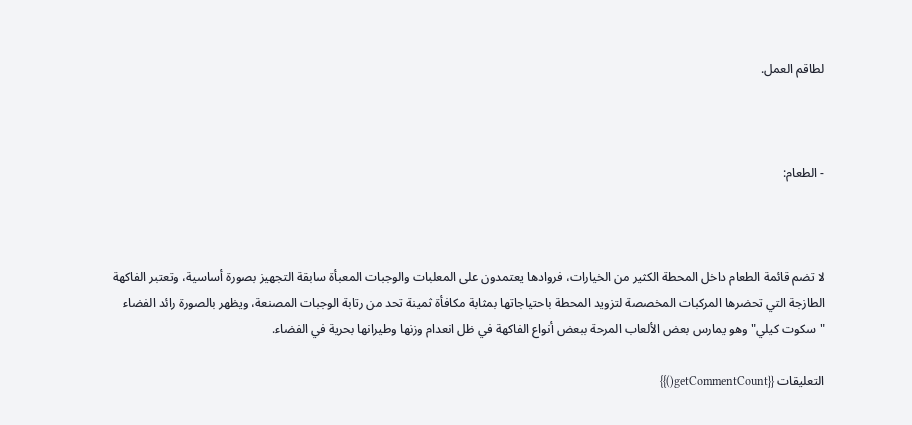لطاقم العمل.



- الطعام:



لا تضم قائمة الطعام داخل المحطة الكثير من الخيارات، فروادها يعتمدون على المعلبات والوجبات المعبأة سابقة التجهيز بصورة أساسية، وتعتبر الفاكهة الطازجة التي تحضرها المركبات المخصصة لتزويد المحطة باحتياجاتها بمثابة مكافأة ثمينة تحد من رتابة الوجبات المصنعة، ويظهر بالصورة رائد الفضاء "سكوت كيلي" وهو يمارس بعض الألعاب المرحة ببعض أنواع الفاكهة في ظل انعدام وزنها وطيرانها بحرية في الفضاء.

التعليقات {{getCommentCount()}}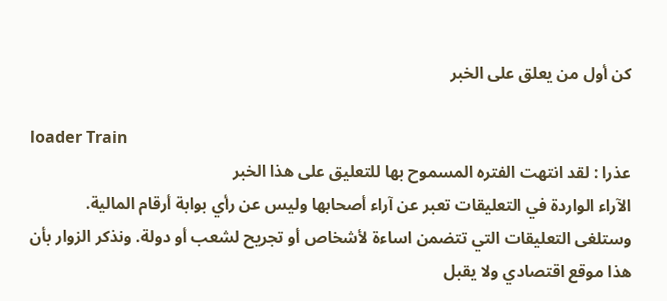كن أول من يعلق على الخبر

loader Train
عذرا : لقد انتهت الفتره المسموح بها للتعليق على هذا الخبر
الآراء الواردة في التعليقات تعبر عن آراء أصحابها وليس عن رأي بوابة أرقام المالية. وستلغى التعليقات التي تتضمن اساءة لأشخاص أو تجريح لشعب أو دولة. ونذكر الزوار بأن هذا موقع اقتصادي ولا يقبل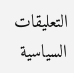التعليقات السياسية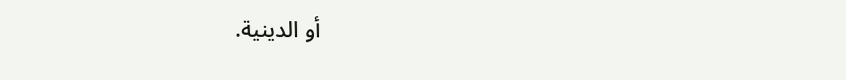أو الدينية.